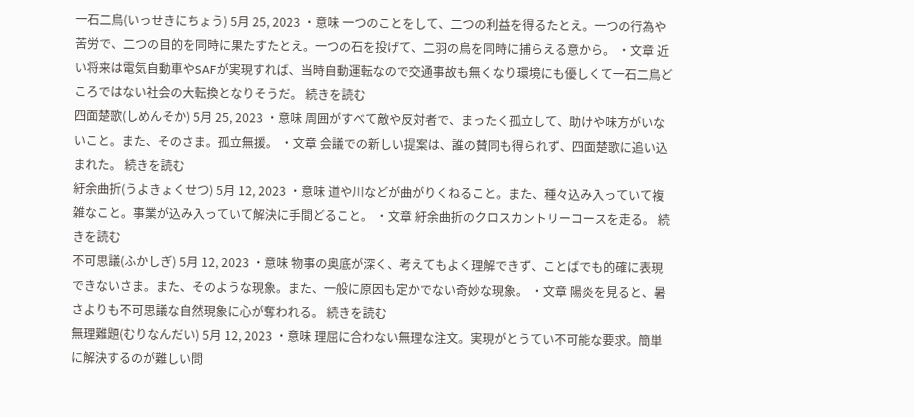一石二鳥(いっせきにちょう) 5月 25, 2023 ・意味 一つのことをして、二つの利益を得るたとえ。一つの行為や苦労で、二つの目的を同時に果たすたとえ。一つの石を投げて、二羽の鳥を同時に捕らえる意から。 ・文章 近い将来は電気自動車やSAFが実現すれば、当時自動運転なので交通事故も無くなり環境にも優しくて一石二鳥どころではない社会の大転換となりそうだ。 続きを読む
四面楚歌(しめんそか) 5月 25, 2023 ・意味 周囲がすべて敵や反対者で、まったく孤立して、助けや味方がいないこと。また、そのさま。孤立無援。 ・文章 会議での新しい提案は、誰の賛同も得られず、四面楚歌に追い込まれた。 続きを読む
紆余曲折(うよきょくせつ) 5月 12, 2023 ・意味 道や川などが曲がりくねること。また、種々込み入っていて複雑なこと。事業が込み入っていて解決に手間どること。 ・文章 紆余曲折のクロスカントリーコースを走る。 続きを読む
不可思議(ふかしぎ) 5月 12, 2023 ・意味 物事の奥底が深く、考えてもよく理解できず、ことばでも的確に表現できないさま。また、そのような現象。また、一般に原因も定かでない奇妙な現象。 ・文章 陽炎を見ると、暑さよりも不可思議な自然現象に心が奪われる。 続きを読む
無理難題(むりなんだい) 5月 12, 2023 ・意味 理屈に合わない無理な注文。実現がとうてい不可能な要求。簡単に解決するのが難しい問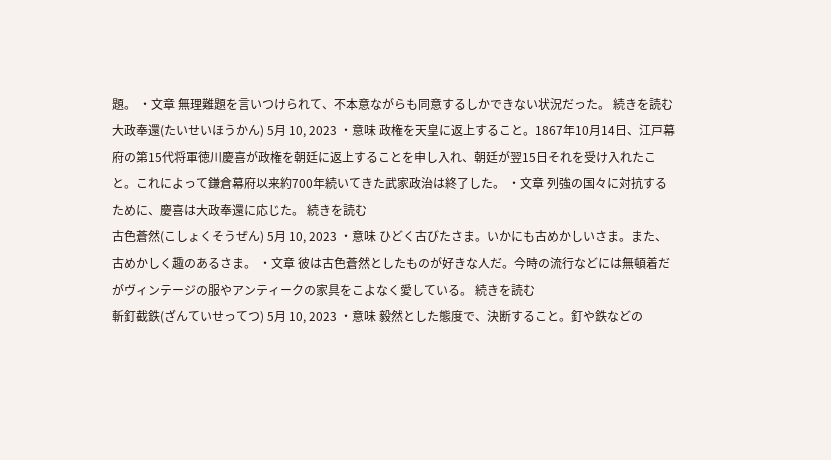題。 ・文章 無理難題を言いつけられて、不本意ながらも同意するしかできない状況だった。 続きを読む
大政奉還(たいせいほうかん) 5月 10, 2023 ・意味 政権を天皇に返上すること。1867年10月14日、江戸幕府の第15代将軍徳川慶喜が政権を朝廷に返上することを申し入れ、朝廷が翌15日それを受け入れたこと。これによって鎌倉幕府以来約700年続いてきた武家政治は終了した。 ・文章 列強の国々に対抗するために、慶喜は大政奉還に応じた。 続きを読む
古色蒼然(こしょくそうぜん) 5月 10, 2023 ・意味 ひどく古びたさま。いかにも古めかしいさま。また、古めかしく趣のあるさま。 ・文章 彼は古色蒼然としたものが好きな人だ。今時の流行などには無頓着だがヴィンテージの服やアンティークの家具をこよなく愛している。 続きを読む
斬釘截鉄(ざんていせってつ) 5月 10, 2023 ・意味 毅然とした態度で、決断すること。釘や鉄などの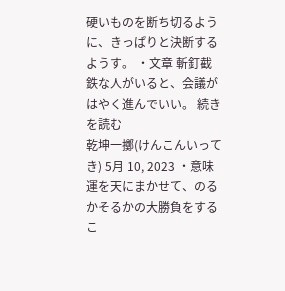硬いものを断ち切るように、きっぱりと決断するようす。 ・文章 斬釘截鉄な人がいると、会議がはやく進んでいい。 続きを読む
乾坤一擲(けんこんいってき) 5月 10, 2023 ・意味 運を天にまかせて、のるかそるかの大勝負をするこ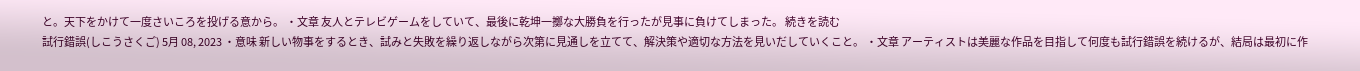と。天下をかけて一度さいころを投げる意から。 ・文章 友人とテレビゲームをしていて、最後に乾坤一擲な大勝負を行ったが見事に負けてしまった。 続きを読む
試行錯誤(しこうさくご) 5月 08, 2023 ・意味 新しい物事をするとき、試みと失敗を繰り返しながら次第に見通しを立てて、解決策や適切な方法を見いだしていくこと。 ・文章 アーティストは美麗な作品を目指して何度も試行錯誤を続けるが、結局は最初に作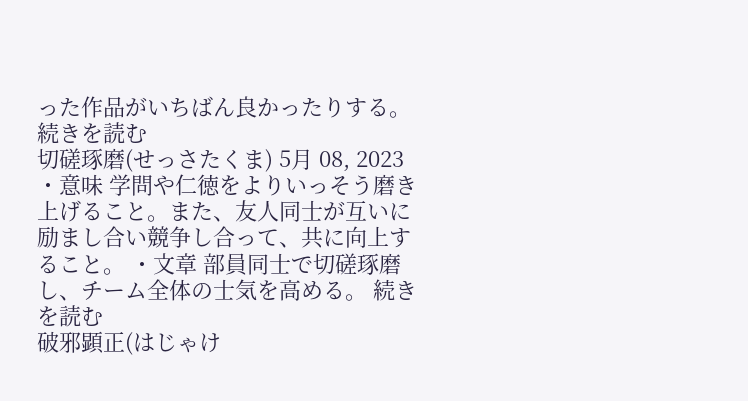った作品がいちばん良かったりする。 続きを読む
切磋琢磨(せっさたくま) 5月 08, 2023 ・意味 学問や仁徳をよりいっそう磨き上げること。また、友人同士が互いに励まし合い競争し合って、共に向上すること。 ・文章 部員同士で切磋琢磨し、チーム全体の士気を高める。 続きを読む
破邪顕正(はじゃけ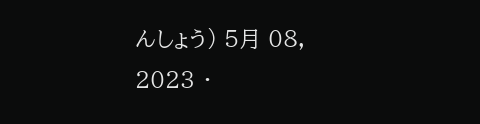んしょう) 5月 08, 2023 ・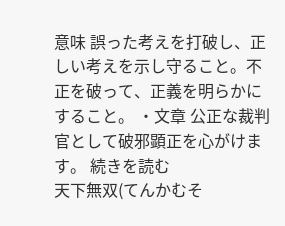意味 誤った考えを打破し、正しい考えを示し守ること。不正を破って、正義を明らかにすること。 ・文章 公正な裁判官として破邪顕正を心がけます。 続きを読む
天下無双(てんかむそ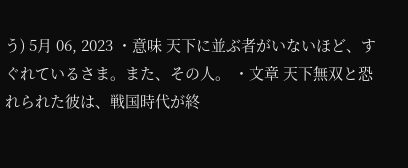う) 5月 06, 2023 ・意味 天下に並ぶ者がいないほど、すぐれているさま。また、その人。 ・文章 天下無双と恐れられた彼は、戦国時代が終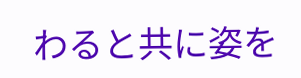わると共に姿を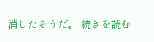消したそうだ。 続きを読む